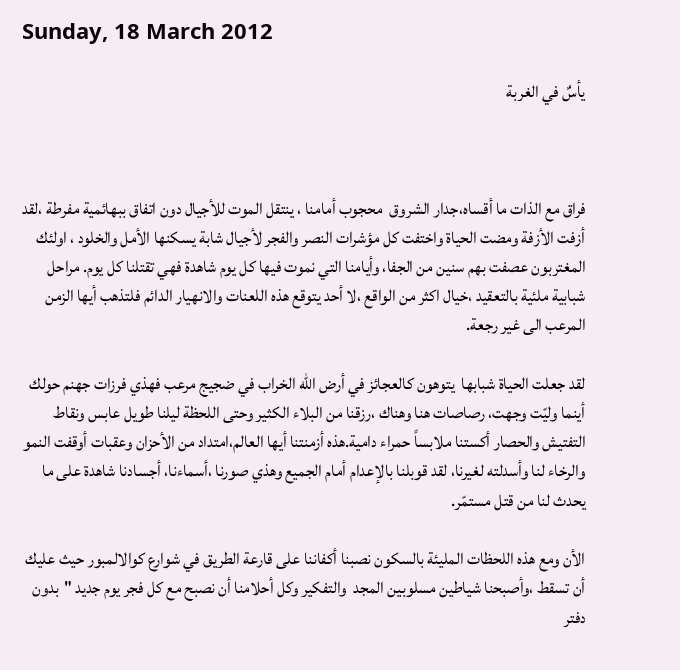Sunday, 18 March 2012

يأسٌ في الغربة



فراق مع الذات ما أقساه،جدار الشروق  محجوب أمامنا ، ينتقل الموت للأجيال دون اتفاق ببهائمية مفرطة ،لقد أزفت الأزفة ومضت الحياة واختفت كل مؤشرات النصر والفجر لأجيال شابة يسكنها الأمل والخلود ، اولئك المغتربون عصفت بهم سنين من الجفا، وأيامنا التي نموت فيها كل يوم شاهدة فهي تقتلنا كل يوم. مراحل شبابية ملئية بالتعقيد ،خيال اكثر من الواقع ،لا أحد يتوقع هذه اللعنات والانهيار الدائم فلتذهب أيها الزمن المرعب الى غير رجعة.

لقد جعلت الحياة شبابها  يتوهون كالعجائز في أرض الله الخراب في ضجيج مرعب فهذي فرزات جهنم حولك أينما وليّت وجهت، رصاصات هنا وهناك ،رزقنا من البلاء الكثير وحتى اللحظة ليلنا طويل عابس ونقاط التفتيش والحصار أكستنا ملابساً حمراء دامية.هذه أزمنتنا أيها العالم،امتداد من الأحزان وعقبات أوقفت النمو والرخاء لنا وأسدلته لغيرنا، لقد قوبلنا بالإعدام أمام الجميع وهذي صورنا ،أسماءنا، أجسادنا شاهدة على ما يحدث لنا من قتل مستمّر.

الأن ومع هذه اللحظات المليئة بالسكون نصبنا أكفاننا على قارعة الطريق في شوارع كوالالمبور حيث عليك أن تسقط ،وأصبحنا شياطين مسلوبين المجد  والتفكير وكل أحلامنا أن نصبح مع كل فجر يوم جديد "بدون دفتر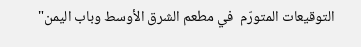التوقيعات المتورّم  في مطعم الشرق الأوسط وباب اليمن"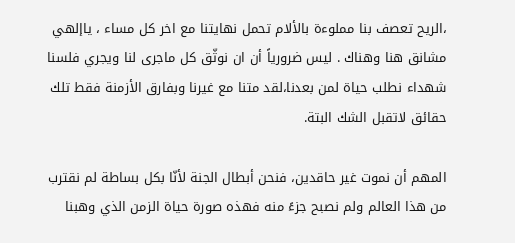،الريح تعصف بنا مملوءة بالألام تحمل نهايتنا مع اخر كل مساء ، ياإلهي مشانق هنا وهناك . ليس ضرورياً أن ان نوثّق كل ماجرى لنا ويجري فلسنا شهداء نطلب حياة لمن بعدنا،لقد متنا مع غيرنا وبفارق الأزمنة فقط تلك حقائق لاتقبل الشك البتة.

المهم أن نموت غير حاقدين، فنحن أبطال الجنة لأنّا بكل بساطة لم نقترب من هذا العالم ولم نصبح جزءً منه فهذه صورة حياة الزمن الذي وهبنا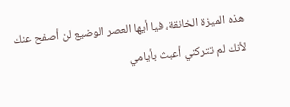هذه الميزة الخانقة، فيا أيها العصر الوضيع لن أصفح عنك لأنك لم تتركني أعبث بأيامي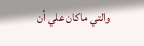والتي ماكان علي أن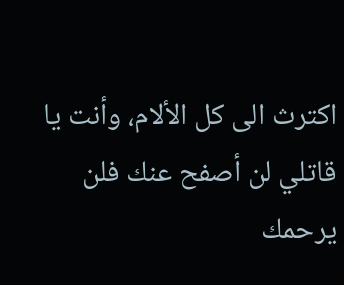اكترث الى كل الألام، وأنت يا قاتلي لن أصفح عنك فلن يرحمك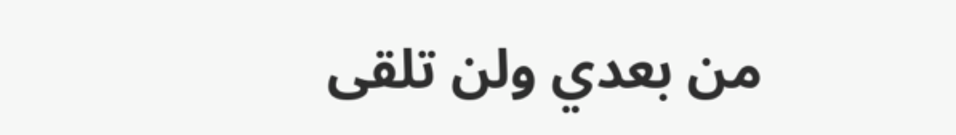من بعدي ولن تلقى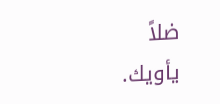ضلاً يأويك.